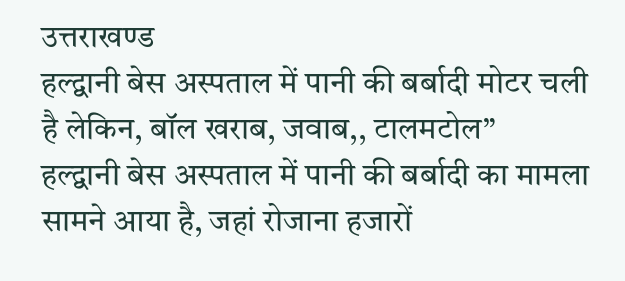उत्तराखण्ड
हल्द्वानी बेस अस्पताल में पानी की बर्बादी मोटर चली है लेकिन, बॉल खराब, जवाब,, टालमटोल”
हल्द्वानी बेस अस्पताल में पानी की बर्बादी का मामला सामने आया है, जहां रोजाना हजारों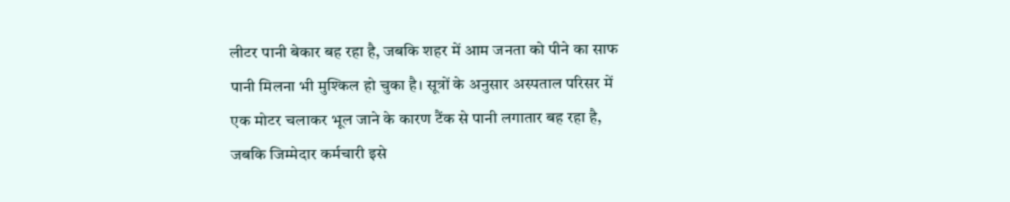लीटर पानी बेकार बह रहा है, जबकि शहर में आम जनता को पीने का साफ पानी मिलना भी मुश्किल हो चुका है। सूत्रों के अनुसार अस्पताल परिसर में एक मोटर चलाकर भूल जाने के कारण टैंक से पानी लगातार बह रहा है, जबकि जिम्मेदार कर्मचारी इसे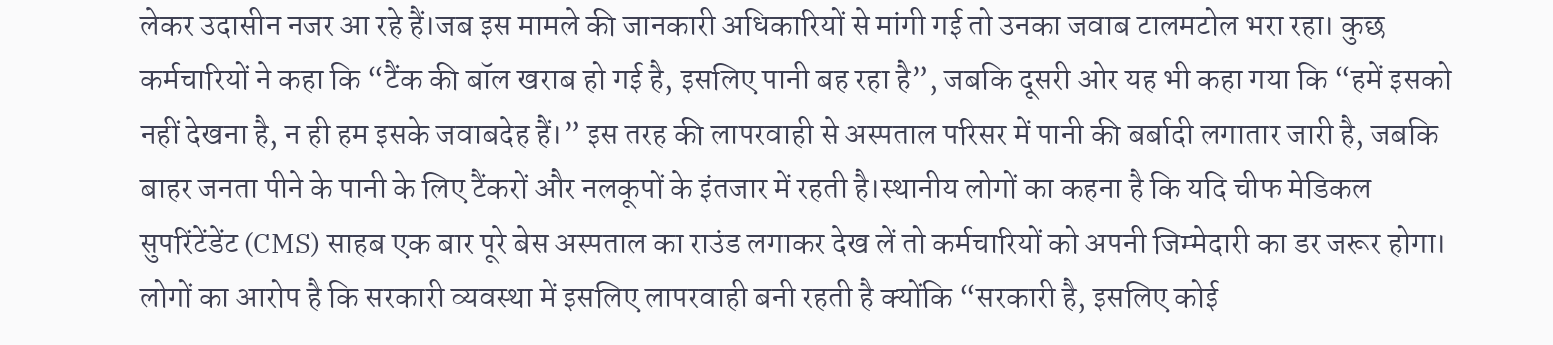लेकर उदासीन नजर आ रहे हैं।जब इस मामले की जानकारी अधिकारियों से मांगी गई तो उनका जवाब टालमटोल भरा रहा। कुछ कर्मचारियों ने कहा कि “टैंक की बॉल खराब हो गई है, इसलिए पानी बह रहा है”, जबकि दूसरी ओर यह भी कहा गया कि “हमें इसको नहीं देखना है, न ही हम इसके जवाबदेह हैं।” इस तरह की लापरवाही से अस्पताल परिसर में पानी की बर्बादी लगातार जारी है, जबकि बाहर जनता पीने के पानी के लिए टैंकरों और नलकूपों के इंतजार में रहती है।स्थानीय लोगों का कहना है कि यदि चीफ मेडिकल सुपरिंटेंडेंट (CMS) साहब एक बार पूरे बेस अस्पताल का राउंड लगाकर देख लें तो कर्मचारियों को अपनी जिम्मेदारी का डर जरूर होगा। लोगों का आरोप है कि सरकारी व्यवस्था में इसलिए लापरवाही बनी रहती है क्योंकि “सरकारी है, इसलिए कोई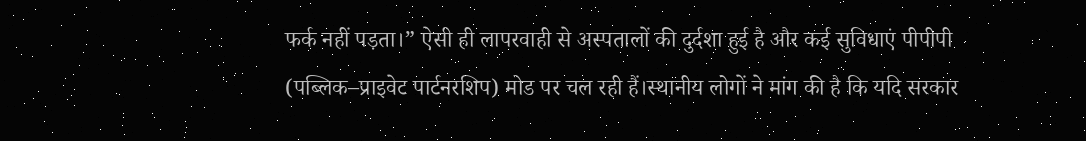फर्क नहीं पड़ता।” ऐसी ही लापरवाही से अस्पतालों की दुर्दशा हुई है और कई सुविधाएं पीपीपी (पब्लिक–प्राइवेट पार्टनरशिप) मोड पर चल रही हैं।स्थानीय लोगों ने मांग की है कि यदि सरकार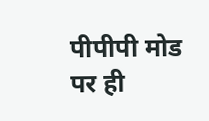पीपीपी मोड पर ही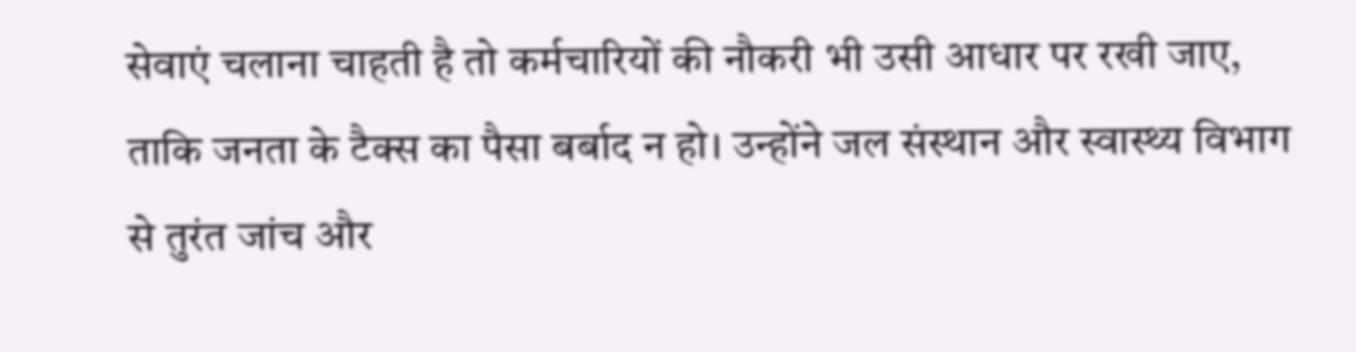सेवाएं चलाना चाहती है तो कर्मचारियों की नौकरी भी उसी आधार पर रखी जाए, ताकि जनता के टैक्स का पैसा बर्बाद न हो। उन्होंने जल संस्थान और स्वास्थ्य विभाग से तुरंत जांच और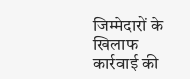जिम्मेदारों के खिलाफ कार्रवाई की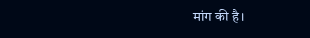मांग की है।